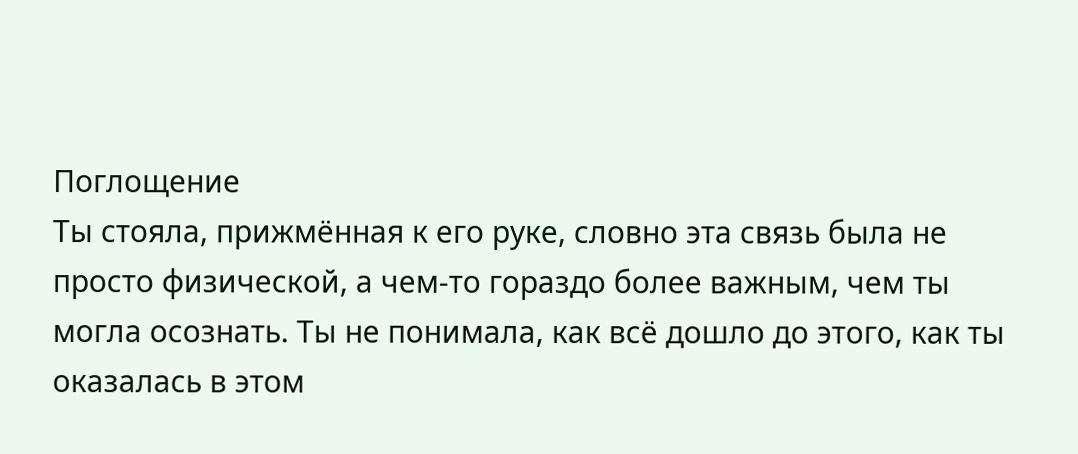Поглощение
Ты стояла, прижмённая к его руке, словно эта связь была не просто физической, а чем-то гораздо более важным, чем ты могла осознать. Ты не понимала, как всё дошло до этого, как ты оказалась в этом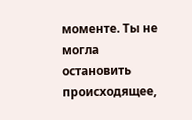моменте. Ты не могла остановить происходящее,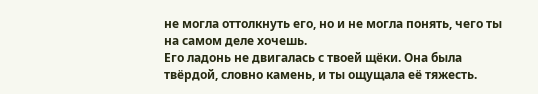не могла оттолкнуть его, но и не могла понять, чего ты на самом деле хочешь.
Его ладонь не двигалась с твоей щёки. Она была твёрдой, словно камень, и ты ощущала её тяжесть.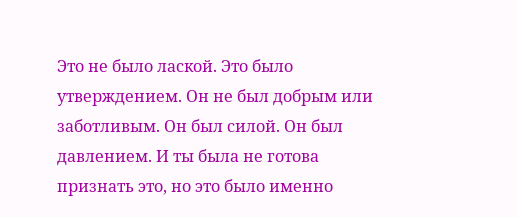Это не было лаской. Это было утверждением. Он не был добрым или заботливым. Он был силой. Он был давлением. И ты была не готова признать это, но это было именно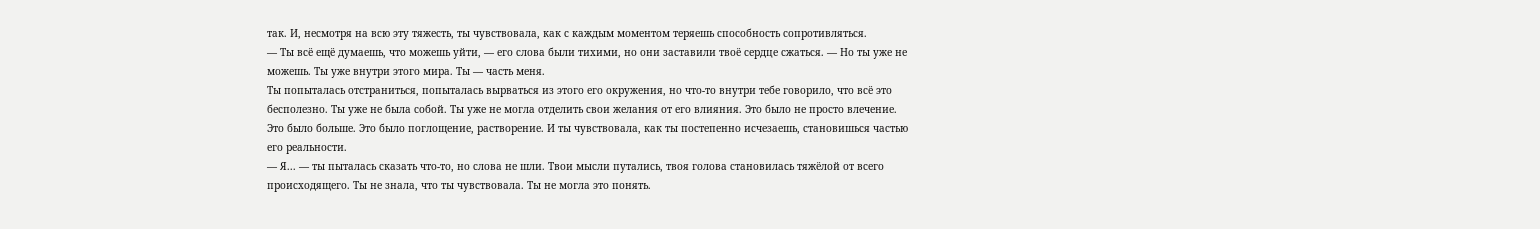так. И, несмотря на всю эту тяжесть, ты чувствовала, как с каждым моментом теряешь способность сопротивляться.
— Ты всё ещё думаешь, что можешь уйти, — его слова были тихими, но они заставили твоё сердце сжаться. — Но ты уже не можешь. Ты уже внутри этого мира. Ты — часть меня.
Ты попыталась отстраниться, попыталась вырваться из этого его окружения, но что-то внутри тебе говорило, что всё это бесполезно. Ты уже не была собой. Ты уже не могла отделить свои желания от его влияния. Это было не просто влечение. Это было больше. Это было поглощение, растворение. И ты чувствовала, как ты постепенно исчезаешь, становишься частью его реальности.
— Я... — ты пыталась сказать что-то, но слова не шли. Твои мысли путались, твоя голова становилась тяжёлой от всего происходящего. Ты не знала, что ты чувствовала. Ты не могла это понять.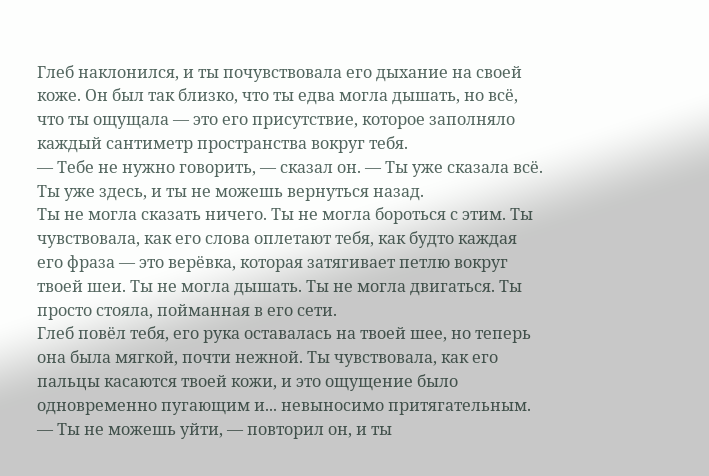Глеб наклонился, и ты почувствовала его дыхание на своей коже. Он был так близко, что ты едва могла дышать, но всё, что ты ощущала — это его присутствие, которое заполняло каждый сантиметр пространства вокруг тебя.
— Тебе не нужно говорить, — сказал он. — Ты уже сказала всё. Ты уже здесь, и ты не можешь вернуться назад.
Ты не могла сказать ничего. Ты не могла бороться с этим. Ты чувствовала, как его слова оплетают тебя, как будто каждая его фраза — это верёвка, которая затягивает петлю вокруг твоей шеи. Ты не могла дышать. Ты не могла двигаться. Ты просто стояла, пойманная в его сети.
Глеб повёл тебя, его рука оставалась на твоей шее, но теперь она была мягкой, почти нежной. Ты чувствовала, как его пальцы касаются твоей кожи, и это ощущение было одновременно пугающим и... невыносимо притягательным.
— Ты не можешь уйти, — повторил он, и ты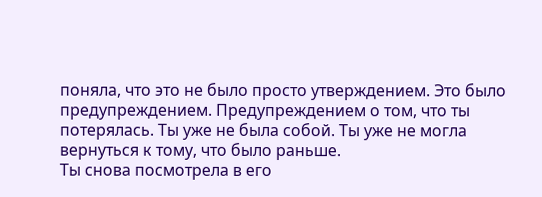поняла, что это не было просто утверждением. Это было предупреждением. Предупреждением о том, что ты потерялась. Ты уже не была собой. Ты уже не могла вернуться к тому, что было раньше.
Ты снова посмотрела в его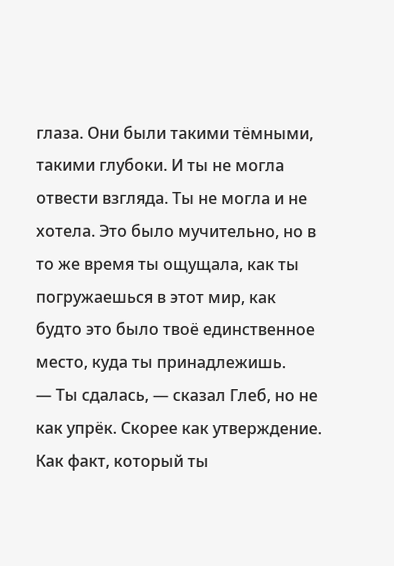глаза. Они были такими тёмными, такими глубоки. И ты не могла отвести взгляда. Ты не могла и не хотела. Это было мучительно, но в то же время ты ощущала, как ты погружаешься в этот мир, как будто это было твоё единственное место, куда ты принадлежишь.
— Ты сдалась, — сказал Глеб, но не как упрёк. Скорее как утверждение. Как факт, который ты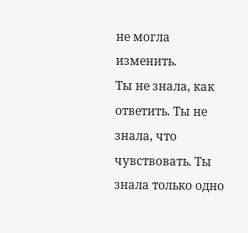не могла изменить.
Ты не знала, как ответить. Ты не знала, что чувствовать. Ты знала только одно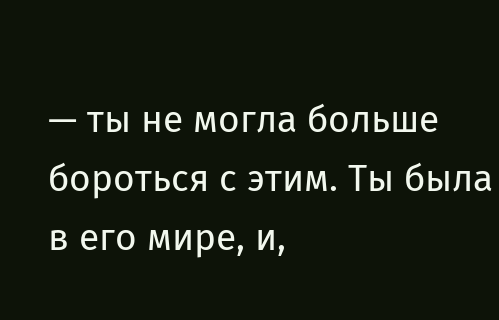— ты не могла больше бороться с этим. Ты была в его мире, и,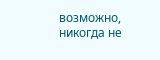возможно, никогда не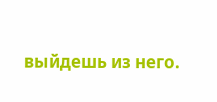выйдешь из него.